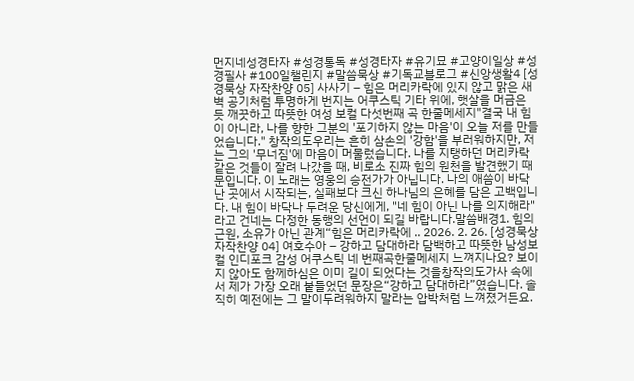먼지네성경타자 #성경통독 #성경타자 #유기묘 #고양이일상 #성경필사 #100일챌린지 #말씀묵상 #기독교블로그 #신앙생활4 [성경묵상 자작찬양 05] 사사기 – 힘은 머리카락에 있지 않고 맑은 새벽 공기처럼 투명하게 번지는 어쿠스틱 기타 위에, 햇살을 머금은 듯 깨끗하고 따뜻한 여성 보컬 다섯번째 곡 한줄메세지"결국 내 힘이 아니라, 나를 향한 그분의 '포기하지 않는 마음'이 오늘 저를 만들었습니다." 창작의도우리는 흔히 삼손의 '강함'을 부러워하지만, 저는 그의 '무너짐'에 마음이 머물렀습니다. 나를 지탱하던 머리카락 같은 것들이 잘려 나갔을 때, 비로소 진짜 힘의 원천을 발견했기 때문입니다. 이 노래는 영웅의 승전가가 아닙니다. 나의 애씀이 바닥난 곳에서 시작되는, 실패보다 크신 하나님의 은혜를 담은 고백입니다. 내 힘이 바닥나 두려운 당신에게, "네 힘이 아닌 나를 의지해라"라고 건네는 다정한 동행의 선언이 되길 바랍니다.말씀배경1. 힘의 근원, 소유가 아닌 관계“힘은 머리카락에 .. 2026. 2. 26. [성경묵상 자작찬양 04] 여호수아 – 강하고 담대하라 담백하고 따뜻한 남성보컬 인디포크 감성 어쿠스틱 네 번째곡한줄메세지 느껴지나요? 보이지 않아도 함께하심은 이미 길이 되었다는 것을창작의도가사 속에서 제가 가장 오래 붙들었던 문장은“강하고 담대하라”였습니다. 솔직히 예전에는 그 말이두려워하지 말라는 압박처럼 느껴졌거든요.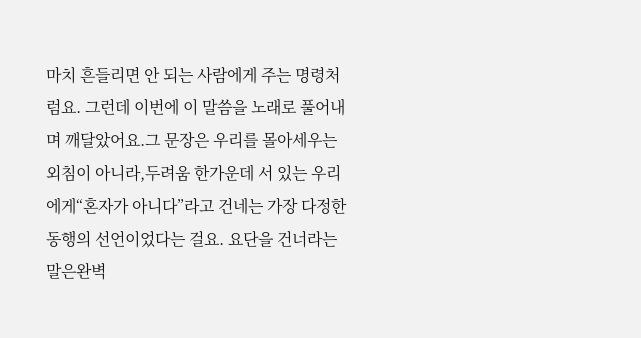마치 흔들리면 안 되는 사람에게 주는 명령처럼요. 그런데 이번에 이 말씀을 노래로 풀어내며 깨달았어요.그 문장은 우리를 몰아세우는 외침이 아니라,두려움 한가운데 서 있는 우리에게“혼자가 아니다”라고 건네는 가장 다정한 동행의 선언이었다는 걸요. 요단을 건너라는 말은완벽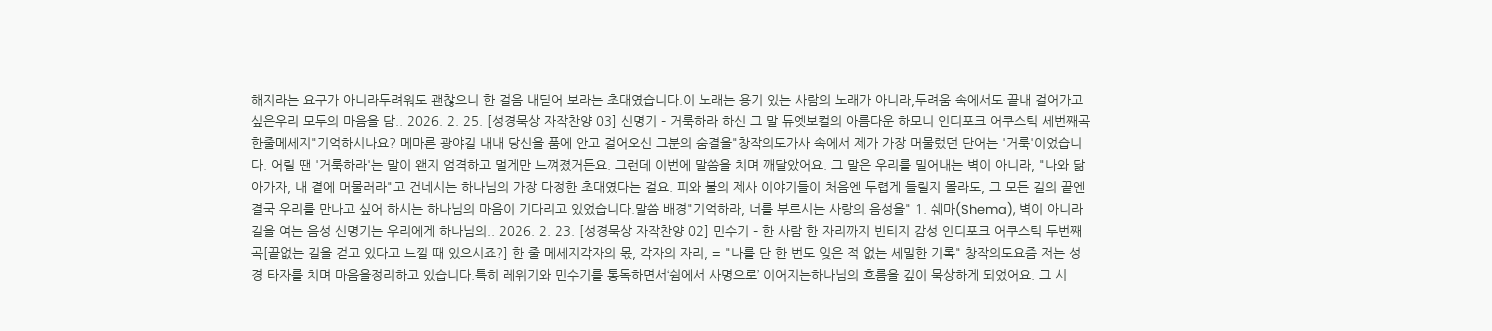해지라는 요구가 아니라두려워도 괜찮으니 한 걸음 내딛어 보라는 초대였습니다.이 노래는 용기 있는 사람의 노래가 아니라,두려움 속에서도 끝내 걸어가고 싶은우리 모두의 마음을 담.. 2026. 2. 25. [성경묵상 자작찬양 03] 신명기 – 거룩하라 하신 그 말 듀엣보컬의 아름다운 하모니 인디포크 어쿠스틱 세번째곡 한줄메세지"기억하시나요? 메마른 광야길 내내 당신을 품에 안고 걸어오신 그분의 숨결을"창작의도가사 속에서 제가 가장 머물렀던 단어는 '거룩'이었습니다. 어릴 땐 '거룩하라'는 말이 왠지 엄격하고 멀게만 느껴졌거든요. 그런데 이번에 말씀을 치며 깨달았어요. 그 말은 우리를 밀어내는 벽이 아니라, "나와 닮아가자, 내 곁에 머물러라"고 건네시는 하나님의 가장 다정한 초대였다는 걸요. 피와 불의 제사 이야기들이 처음엔 두렵게 들릴지 몰라도, 그 모든 길의 끝엔 결국 우리를 만나고 싶어 하시는 하나님의 마음이 기다리고 있었습니다.말씀 배경"기억하라, 너를 부르시는 사랑의 음성을" 1. 쉐마(Shema), 벽이 아니라 길을 여는 음성 신명기는 우리에게 하나님의.. 2026. 2. 23. [성경묵상 자작찬양 02] 민수기 – 한 사람 한 자리까지 빈티지 감성 인디포크 어쿠스틱 두번째곡[끝없는 길을 걷고 있다고 느낄 때 있으시죠?] 한 줄 메세지각자의 몫, 각자의 자리, = "나를 단 한 번도 잊은 적 없는 세밀한 기록" 창작의도요즘 저는 성경 타자를 치며 마음을정리하고 있습니다.특히 레위기와 민수기를 통독하면서‘쉼에서 사명으로’ 이어지는하나님의 흐름을 깊이 묵상하게 되었어요. 그 시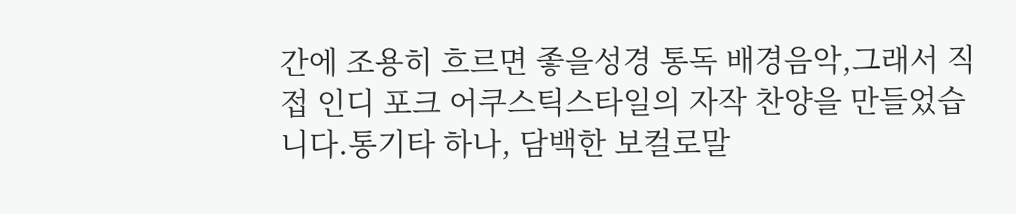간에 조용히 흐르면 좋을성경 통독 배경음악,그래서 직접 인디 포크 어쿠스틱스타일의 자작 찬양을 만들었습니다.통기타 하나, 담백한 보컬로말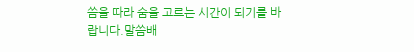씀을 따라 숨을 고르는 시간이 되기를 바랍니다.말씀배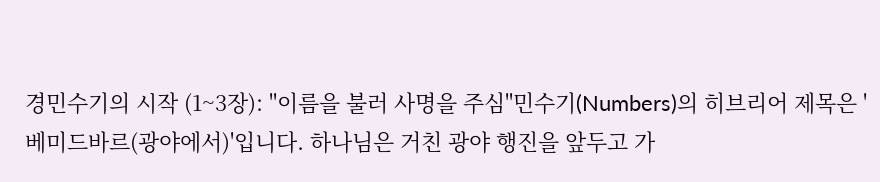경민수기의 시작 (1~3장): "이름을 불러 사명을 주심"민수기(Numbers)의 히브리어 제목은 '베미드바르(광야에서)'입니다. 하나님은 거친 광야 행진을 앞두고 가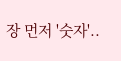장 먼저 '숫자'..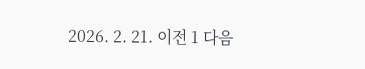2026. 2. 21. 이전 1 다음